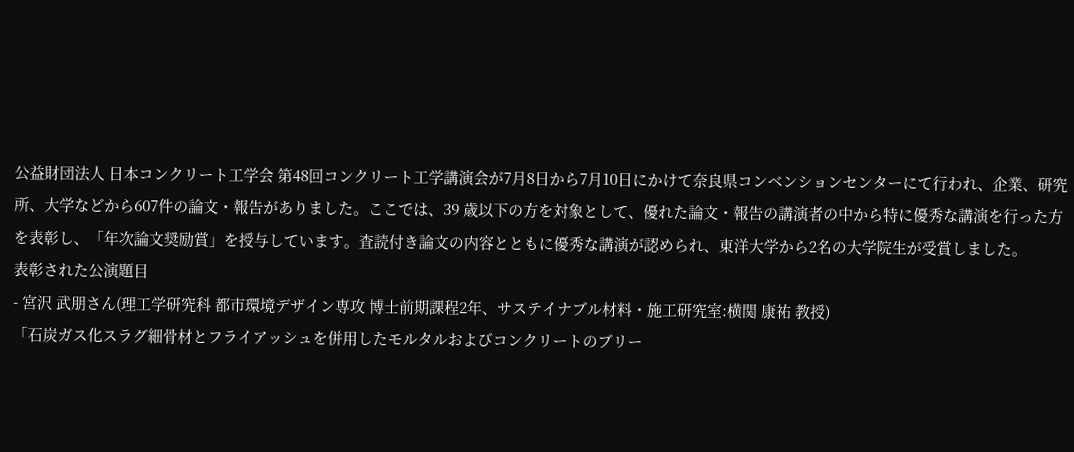公益財団法人 日本コンクリート工学会 第48回コンクリート工学講演会が7月8日から7月10日にかけて奈良県コンベンションセンターにて行われ、企業、研究所、大学などから607件の論文・報告がありました。ここでは、39 歳以下の方を対象として、優れた論文・報告の講演者の中から特に優秀な講演を行った方を表彰し、「年次論文奨励賞」を授与しています。査読付き論文の内容とともに優秀な講演が認められ、東洋大学から2名の大学院生が受賞しました。
表彰された公演題目
- 宮沢 武朋さん(理工学研究科 都市環境デザイン専攻 博士前期課程2年、サステイナブル材料・施工研究室:横関 康祐 教授)
「石炭ガス化スラグ細骨材とフライアッシュを併用したモルタルおよびコンクリートのブリー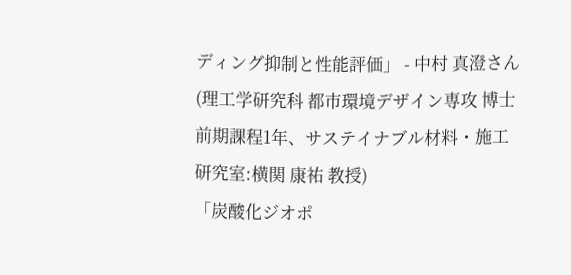ディング抑制と性能評価」 - 中村 真澄さん(理工学研究科 都市環境デザイン専攻 博士前期課程1年、サステイナブル材料・施工研究室:横関 康祐 教授)
「炭酸化ジオポ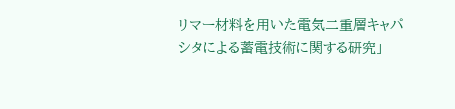リマー材料を用いた電気二重層キャパシタによる蓄電技術に関する研究」